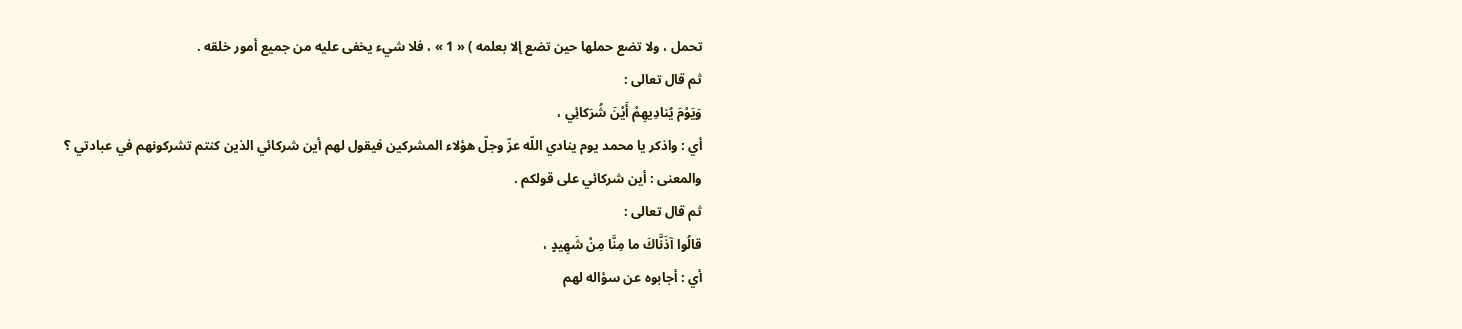تحمل ، ولا تضع حملها حين تضع إلا بعلمه ) « 1 » ، فلا شيء يخفى عليه من جميع أمور خلقه .
ثم قال تعالى :
وَيَوْمَ يُنادِيهِمْ أَيْنَ شُرَكائِي ،
أي : واذكر يا محمد يوم ينادي اللّه عزّ وجلّ هؤلاء المشركين فيقول لهم أين شركائي الذين كنتم تشركونهم في عبادتي ؟
والمعنى : أين شركائي على قولكم .
ثم قال تعالى :
قالُوا آذَنَّاكَ ما مِنَّا مِنْ شَهِيدٍ ،
أي : أجابوه عن سؤاله لهم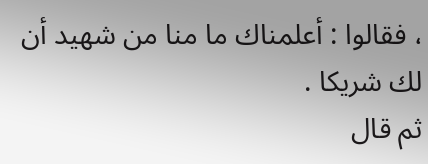، فقالوا : أعلمناك ما منا من شهيد أن لك شريكا .
ثم قال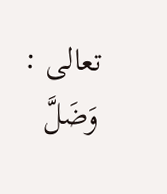تعالى :
وَضَلَّ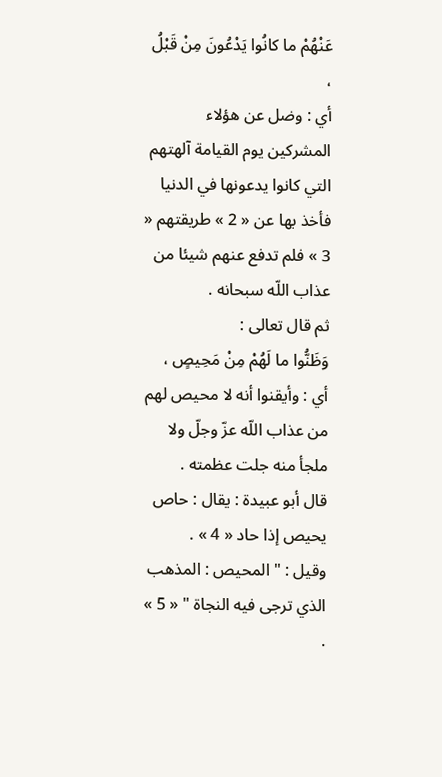عَنْهُمْ ما كانُوا يَدْعُونَ مِنْ قَبْلُ ،
أي : وضل عن هؤلاء المشركين يوم القيامة آلهتهم التي كانوا يدعونها في الدنيا فأخذ بها عن « 2 » طريقتهم « 3 » فلم تدفع عنهم شيئا من عذاب اللّه سبحانه .
ثم قال تعالى :
وَظَنُّوا ما لَهُمْ مِنْ مَحِيصٍ ،
أي : وأيقنوا أنه لا محيص لهم من عذاب اللّه عزّ وجلّ ولا ملجأ منه جلت عظمته .
قال أبو عبيدة : يقال : حاص يحيص إذا حاد « 4 » .
وقيل : " المحيص : المذهب الذي ترجى فيه النجاة " « 5 » .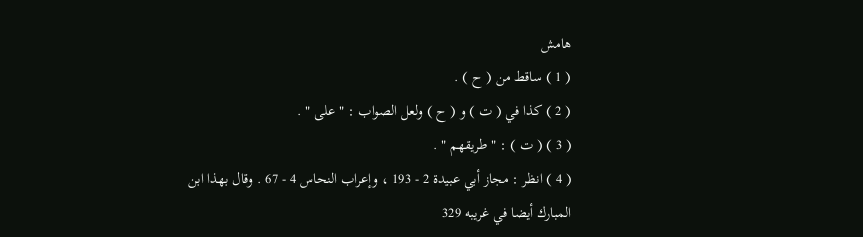هامش
( 1 ) ساقط من ( ح ) .
( 2 ) كذا في ( ت ) و ( ح ) ولعل الصواب : " على " .
( 3 ) ( ت ) : " طريقهم " .
( 4 ) انظر : مجاز أبي عبيدة 2 - 193 ، وإعراب النحاس 4 - 67 . وقال بهذا ابن المبارك أيضا في غريبه 329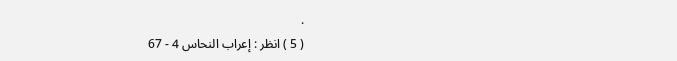.
( 5 ) انظر : إعراب النحاس 4 - 67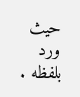حيث ورد بلفظه .